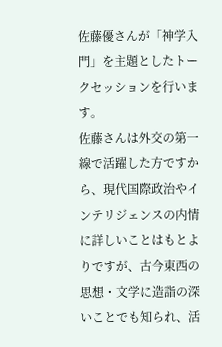佐藤優さんが「神学入門」を主題としたトークセッションを行います。
佐藤さんは外交の第一線で活躍した方ですから、現代国際政治やインテリジェンスの内情に詳しいことはもとよりですが、古今東西の思想・文学に造詣の深いことでも知られ、活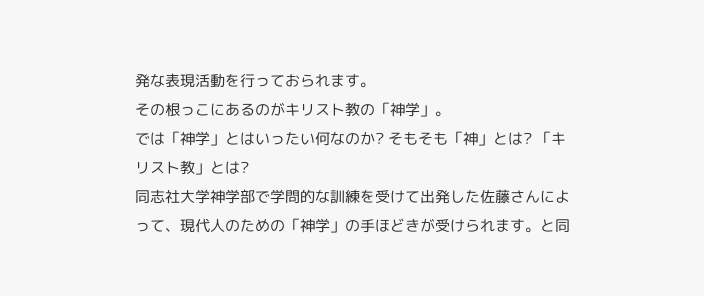発な表現活動を行っておられます。
その根っこにあるのがキリスト教の「神学」。
では「神学」とはいったい何なのか? そもそも「神」とは? 「キリスト教」とは?
同志社大学神学部で学問的な訓練を受けて出発した佐藤さんによって、現代人のための「神学」の手ほどきが受けられます。と同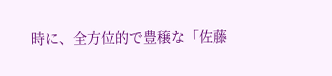時に、全方位的で豊穣な「佐藤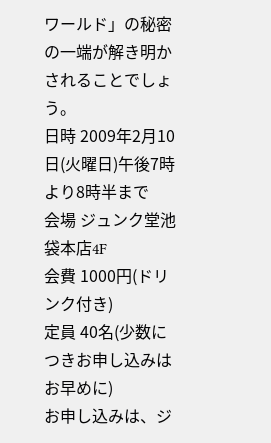ワールド」の秘密の一端が解き明かされることでしょう。
日時 2009年2月10日(火曜日)午後7時より8時半まで
会場 ジュンク堂池袋本店4F
会費 1000円(ドリンク付き)
定員 40名(少数につきお申し込みはお早めに)
お申し込みは、ジ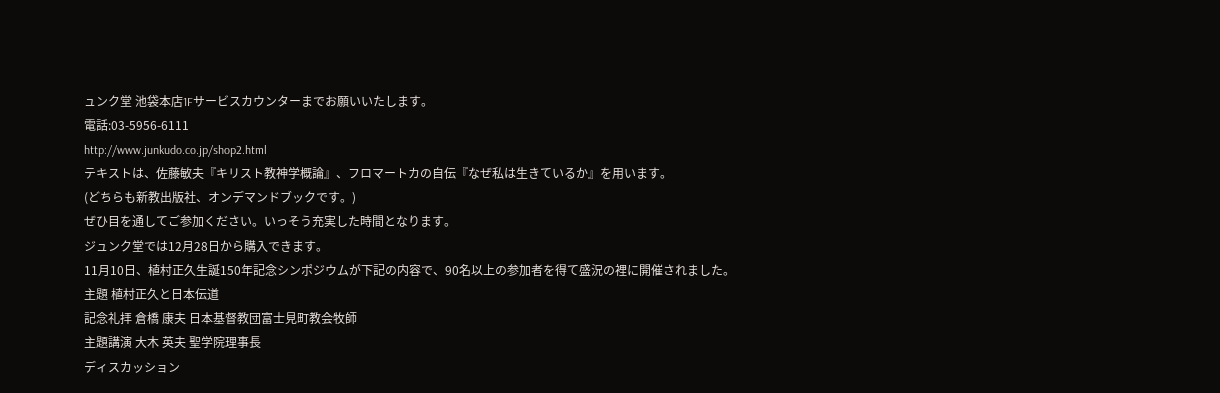ュンク堂 池袋本店1Fサービスカウンターまでお願いいたします。
電話:03-5956-6111
http://www.junkudo.co.jp/shop2.html
テキストは、佐藤敏夫『キリスト教神学概論』、フロマートカの自伝『なぜ私は生きているか』を用います。
(どちらも新教出版社、オンデマンドブックです。)
ぜひ目を通してご参加ください。いっそう充実した時間となります。
ジュンク堂では12月28日から購入できます。
11月10日、植村正久生誕150年記念シンポジウムが下記の内容で、90名以上の参加者を得て盛況の裡に開催されました。
主題 植村正久と日本伝道
記念礼拝 倉橋 康夫 日本基督教団富士見町教会牧師
主題講演 大木 英夫 聖学院理事長
ディスカッション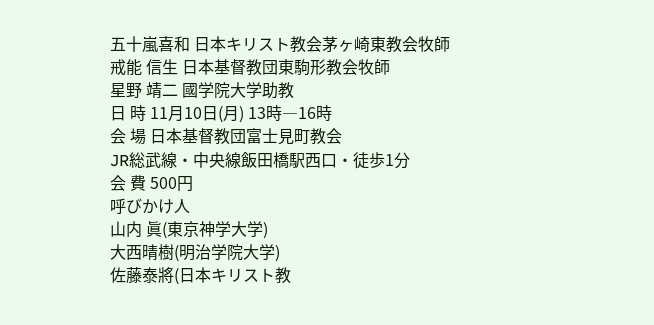五十嵐喜和 日本キリスト教会茅ヶ崎東教会牧師
戒能 信生 日本基督教団東駒形教会牧師
星野 靖二 國学院大学助教
日 時 11月10日(月) 13時―16時
会 場 日本基督教団富士見町教会
JR総武線・中央線飯田橋駅西口・徒歩1分
会 費 500円
呼びかけ人
山内 眞(東京神学大学)
大西晴樹(明治学院大学)
佐藤泰將(日本キリスト教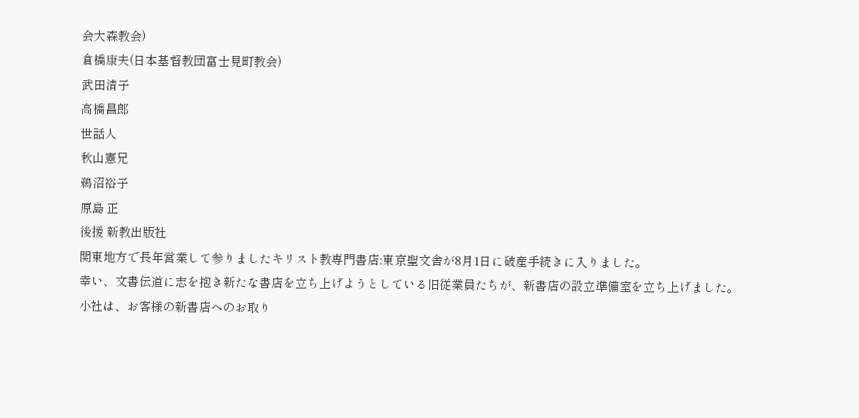会大森教会)
倉橋康夫(日本基督教団富士見町教会)
武田清子
高橋昌郎
世話人
秋山憲兄
鵜沼裕子
原島 正
後援 新教出版社
関東地方で長年営業して参りましたキリスト教専門書店:東京聖文舎が8月1日に破産手続きに入りました。
幸い、文書伝道に志を抱き新たな書店を立ち上げようとしている旧従業員たちが、新書店の設立準備室を立ち上げました。
小社は、お客様の新書店へのお取り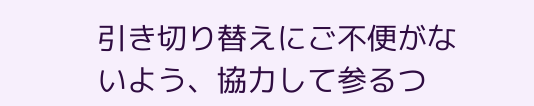引き切り替えにご不便がないよう、協力して参るつ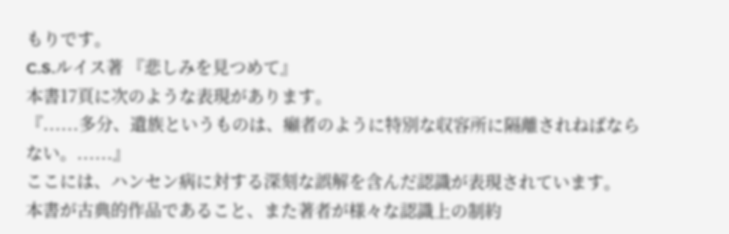もりです。
C.S.ルイス著 『悲しみを見つめて』
本書17頁に次のような表現があります。
『......多分、遺族というものは、癩者のように特別な収容所に隔離されねばならない。......』
ここには、ハンセン病に対する深刻な誤解を含んだ認識が表現されています。
本書が古典的作品であること、また著者が様々な認識上の制約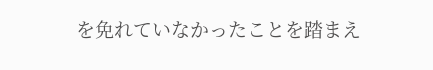を免れていなかったことを踏まえ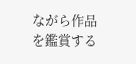ながら作品を鑑賞する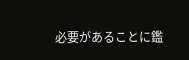必要があることに鑑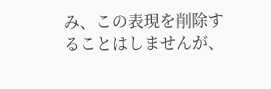み、この表現を削除することはしませんが、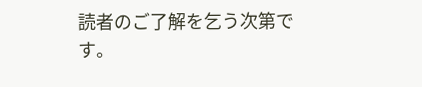読者のご了解を乞う次第です。